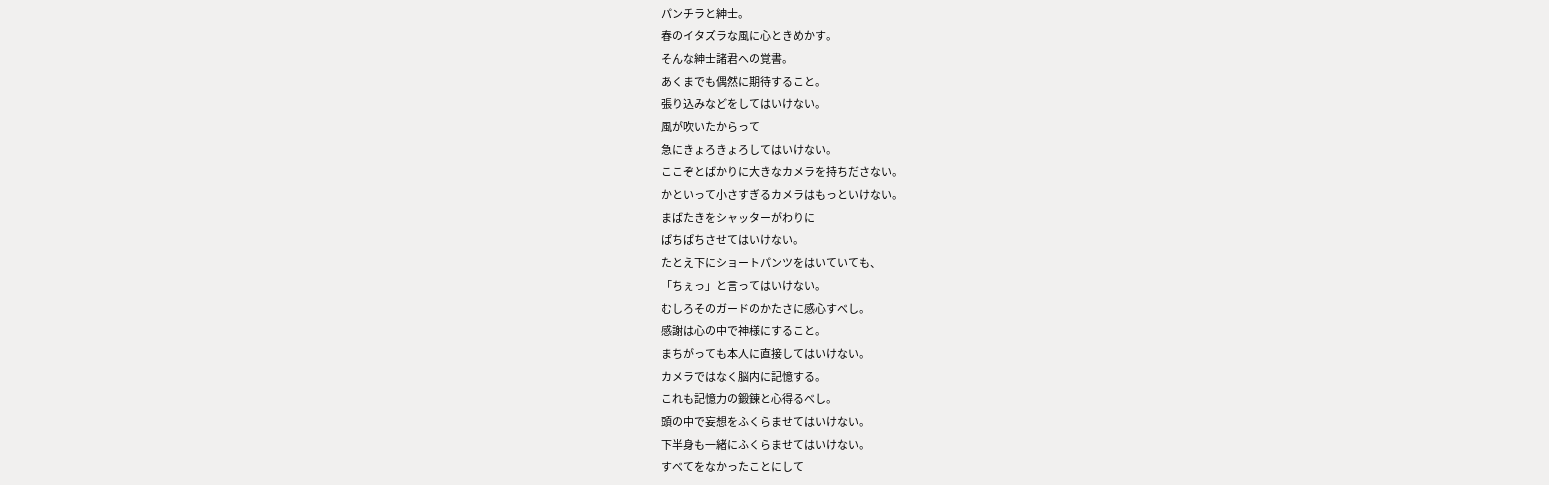パンチラと紳士。
春のイタズラな風に心ときめかす。
そんな紳士諸君への覚書。
あくまでも偶然に期待すること。
張り込みなどをしてはいけない。
風が吹いたからって
急にきょろきょろしてはいけない。
ここぞとばかりに大きなカメラを持ちださない。
かといって小さすぎるカメラはもっといけない。
まばたきをシャッターがわりに
ぱちぱちさせてはいけない。
たとえ下にショートパンツをはいていても、
「ちぇっ」と言ってはいけない。
むしろそのガードのかたさに感心すべし。
感謝は心の中で神様にすること。
まちがっても本人に直接してはいけない。
カメラではなく脳内に記憶する。
これも記憶力の鍛錬と心得るべし。
頭の中で妄想をふくらませてはいけない。
下半身も一緒にふくらませてはいけない。
すべてをなかったことにして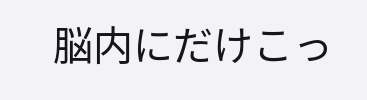脳内にだけこっ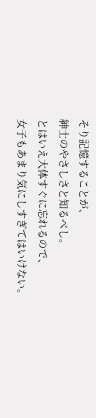そり記憶することが、
紳士のやさしさと知るべし。
とはいえ大体すぐに忘れるので、
女子もあまり気にしすぎてはいけない。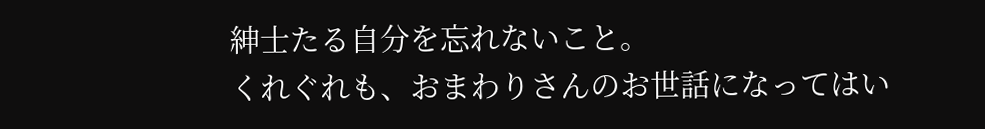紳士たる自分を忘れないこと。
くれぐれも、おまわりさんのお世話になってはい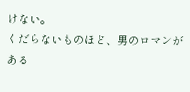けない。
くだらないものほど、男のロマンがある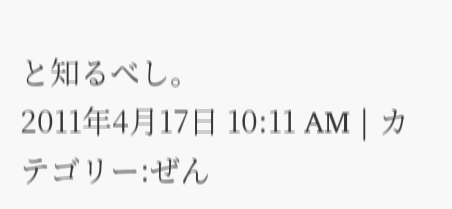と知るべし。
2011年4月17日 10:11 AM | カテゴリー:ぜん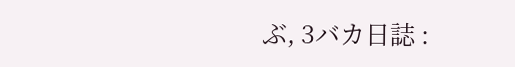ぶ, 3バカ日誌 :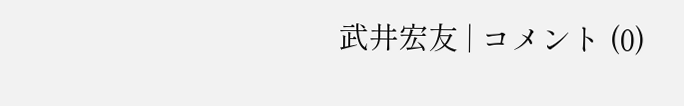武井宏友 | コメント (0)